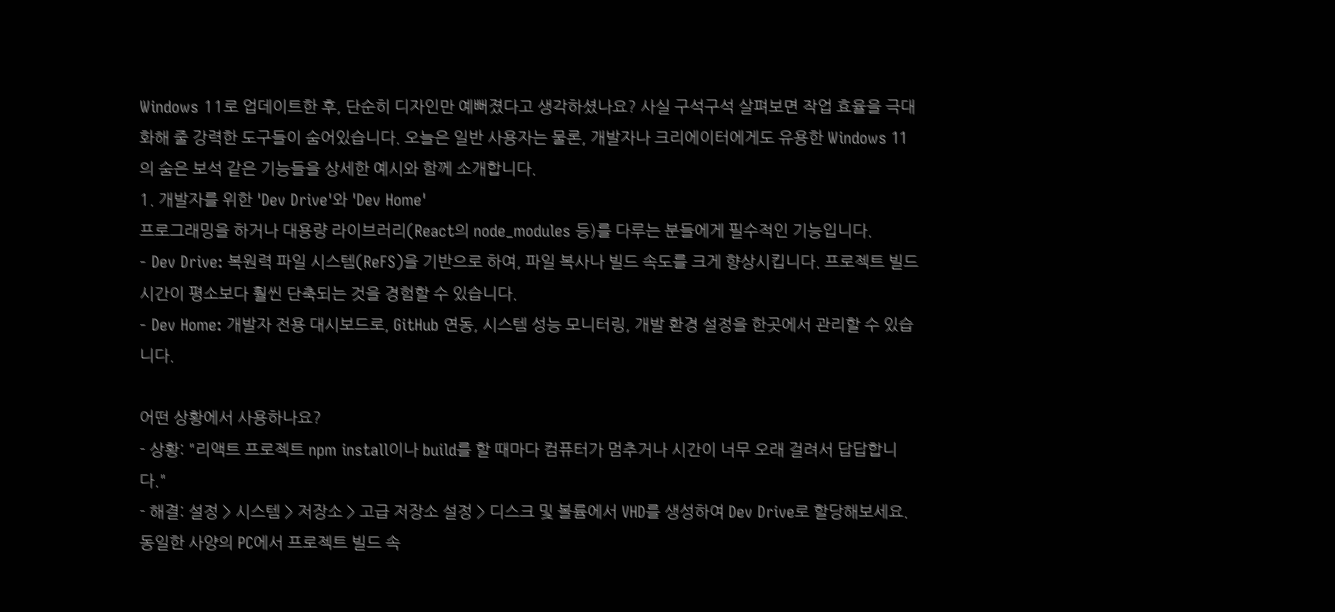Windows 11로 업데이트한 후, 단순히 디자인만 예뻐졌다고 생각하셨나요? 사실 구석구석 살펴보면 작업 효율을 극대화해 줄 강력한 도구들이 숨어있습니다. 오늘은 일반 사용자는 물론, 개발자나 크리에이터에게도 유용한 Windows 11의 숨은 보석 같은 기능들을 상세한 예시와 함께 소개합니다.
1. 개발자를 위한 'Dev Drive'와 'Dev Home'
프로그래밍을 하거나 대용량 라이브러리(React의 node_modules 등)를 다루는 분들에게 필수적인 기능입니다.
- Dev Drive: 복원력 파일 시스템(ReFS)을 기반으로 하여, 파일 복사나 빌드 속도를 크게 향상시킵니다. 프로젝트 빌드 시간이 평소보다 훨씬 단축되는 것을 경험할 수 있습니다.
- Dev Home: 개발자 전용 대시보드로, GitHub 연동, 시스템 성능 모니터링, 개발 환경 설정을 한곳에서 관리할 수 있습니다.

어떤 상황에서 사용하나요?
- 상황: "리액트 프로젝트 npm install이나 build를 할 때마다 컴퓨터가 멈추거나 시간이 너무 오래 걸려서 답답합니다."
- 해결: 설정 > 시스템 > 저장소 > 고급 저장소 설정 > 디스크 및 볼륨에서 VHD를 생성하여 Dev Drive로 할당해보세요. 동일한 사양의 PC에서 프로젝트 빌드 속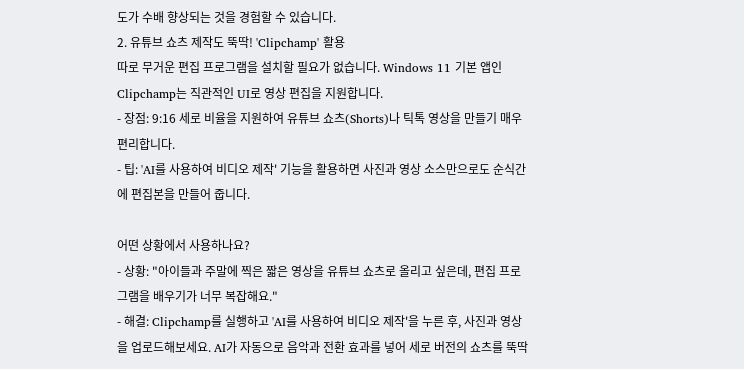도가 수배 향상되는 것을 경험할 수 있습니다.
2. 유튜브 쇼츠 제작도 뚝딱! 'Clipchamp' 활용
따로 무거운 편집 프로그램을 설치할 필요가 없습니다. Windows 11 기본 앱인 Clipchamp는 직관적인 UI로 영상 편집을 지원합니다.
- 장점: 9:16 세로 비율을 지원하여 유튜브 쇼츠(Shorts)나 틱톡 영상을 만들기 매우 편리합니다.
- 팁: 'AI를 사용하여 비디오 제작' 기능을 활용하면 사진과 영상 소스만으로도 순식간에 편집본을 만들어 줍니다.

어떤 상황에서 사용하나요?
- 상황: "아이들과 주말에 찍은 짧은 영상을 유튜브 쇼츠로 올리고 싶은데, 편집 프로그램을 배우기가 너무 복잡해요."
- 해결: Clipchamp를 실행하고 'AI를 사용하여 비디오 제작'을 누른 후, 사진과 영상을 업로드해보세요. AI가 자동으로 음악과 전환 효과를 넣어 세로 버전의 쇼츠를 뚝딱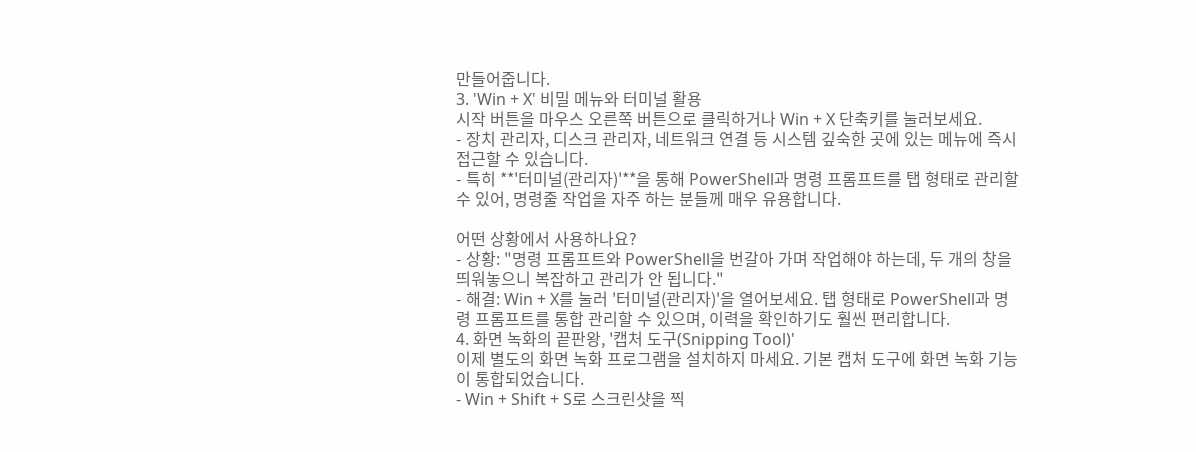만들어줍니다.
3. 'Win + X' 비밀 메뉴와 터미널 활용
시작 버튼을 마우스 오른쪽 버튼으로 클릭하거나 Win + X 단축키를 눌러보세요.
- 장치 관리자, 디스크 관리자, 네트워크 연결 등 시스템 깊숙한 곳에 있는 메뉴에 즉시 접근할 수 있습니다.
- 특히 **'터미널(관리자)'**을 통해 PowerShell과 명령 프롬프트를 탭 형태로 관리할 수 있어, 명령줄 작업을 자주 하는 분들께 매우 유용합니다.

어떤 상황에서 사용하나요?
- 상황: "명령 프롬프트와 PowerShell을 번갈아 가며 작업해야 하는데, 두 개의 창을 띄워놓으니 복잡하고 관리가 안 됩니다."
- 해결: Win + X를 눌러 '터미널(관리자)'을 열어보세요. 탭 형태로 PowerShell과 명령 프롬프트를 통합 관리할 수 있으며, 이력을 확인하기도 훨씬 편리합니다.
4. 화면 녹화의 끝판왕, '캡처 도구(Snipping Tool)'
이제 별도의 화면 녹화 프로그램을 설치하지 마세요. 기본 캡처 도구에 화면 녹화 기능이 통합되었습니다.
- Win + Shift + S로 스크린샷을 찍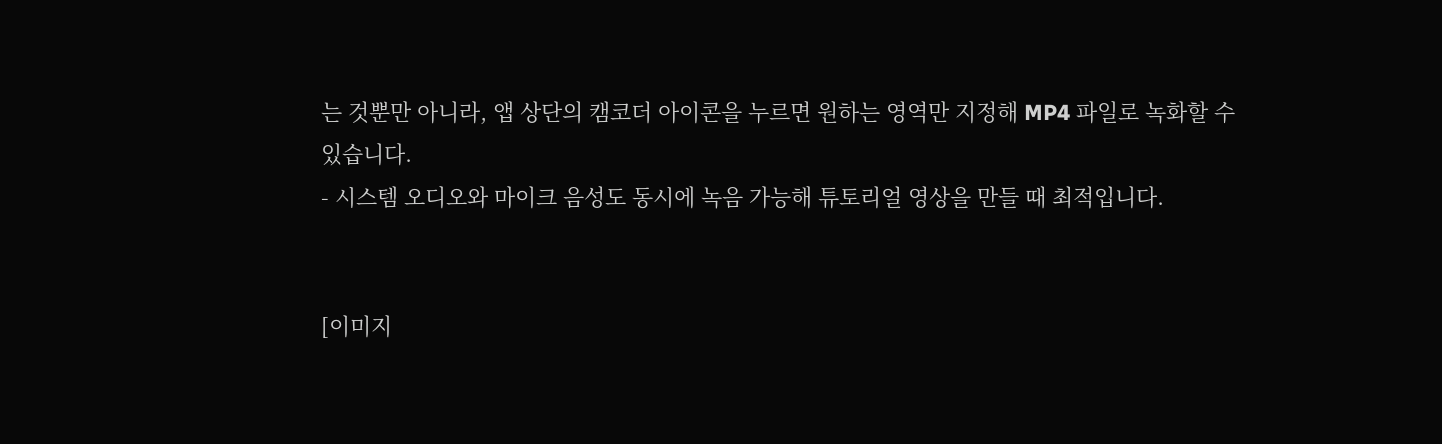는 것뿐만 아니라, 앱 상단의 캠코더 아이콘을 누르면 원하는 영역만 지정해 MP4 파일로 녹화할 수 있습니다.
- 시스템 오디오와 마이크 음성도 동시에 녹음 가능해 튜토리얼 영상을 만들 때 최적입니다.


[이미지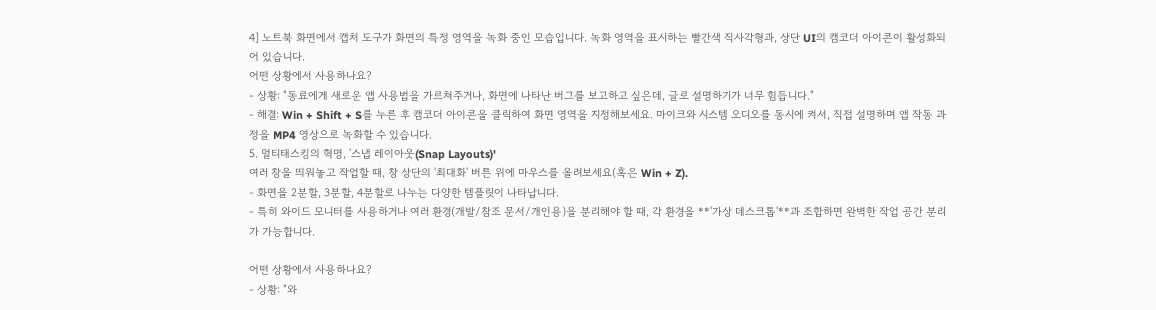4] 노트북 화면에서 캡처 도구가 화면의 특정 영역을 녹화 중인 모습입니다. 녹화 영역을 표시하는 빨간색 직사각형과, 상단 UI의 캠코더 아이콘이 활성화되어 있습니다.
어떤 상황에서 사용하나요?
- 상황: "동료에게 새로운 앱 사용법을 가르쳐주거나, 화면에 나타난 버그를 보고하고 싶은데, 글로 설명하기가 너무 힘듭니다."
- 해결: Win + Shift + S를 누른 후 캠코더 아이콘을 클릭하여 화면 영역을 지정해보세요. 마이크와 시스템 오디오를 동시에 켜서, 직접 설명하며 앱 작동 과정을 MP4 영상으로 녹화할 수 있습니다.
5. 멀티태스킹의 혁명, '스냅 레이아웃(Snap Layouts)'
여러 창을 띄워놓고 작업할 때, 창 상단의 '최대화' 버튼 위에 마우스를 올려보세요(혹은 Win + Z).
- 화면을 2분할, 3분할, 4분할로 나누는 다양한 템플릿이 나타납니다.
- 특히 와이드 모니터를 사용하거나 여러 환경(개발/참조 문서/개인용)을 분리해야 할 때, 각 환경을 **'가상 데스크톱'**과 조합하면 완벽한 작업 공간 분리가 가능합니다.

어떤 상황에서 사용하나요?
- 상황: "와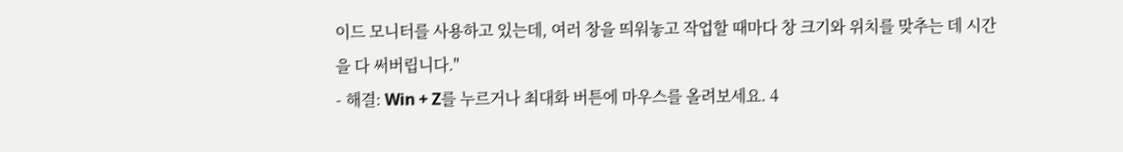이드 모니터를 사용하고 있는데, 여러 창을 띄워놓고 작업할 때마다 창 크기와 위치를 맞추는 데 시간을 다 써버립니다."
- 해결: Win + Z를 누르거나 최대화 버튼에 마우스를 올려보세요. 4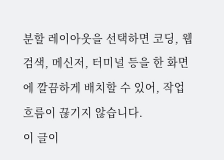분할 레이아웃을 선택하면 코딩, 웹 검색, 메신저, 터미널 등을 한 화면에 깔끔하게 배치할 수 있어, 작업 흐름이 끊기지 않습니다.
이 글이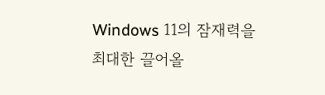Windows 11의 잠재력을 최대한 끌어올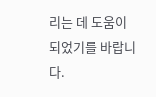리는 데 도움이 되었기를 바랍니다.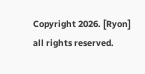Copyright 2026. [Ryon] all rights reserved.